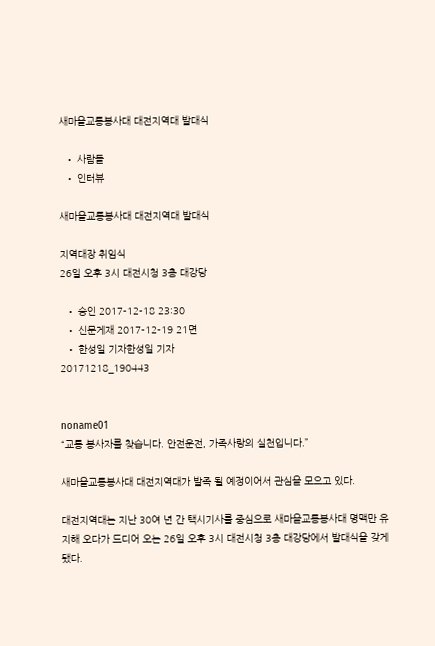새마을교통봉사대 대전지역대 발대식

  • 사람들
  • 인터뷰

새마을교통봉사대 대전지역대 발대식

지역대장 취임식
26일 오후 3시 대전시청 3층 대강당

  • 승인 2017-12-18 23:30
  • 신문게재 2017-12-19 21면
  • 한성일 기자한성일 기자
20171218_190443


noname01
“교통 봉사자를 찾습니다. 안전운전, 가족사랑의 실천입니다.”

새마을교통봉사대 대전지역대가 발족 될 예정이어서 관심을 모으고 있다.

대전지역대는 지난 30여 년 간 택시기사를 중심으로 새마을교통봉사대 명맥만 유지해 오다가 드디어 오는 26일 오후 3시 대전시청 3층 대강당에서 발대식을 갖게 됐다.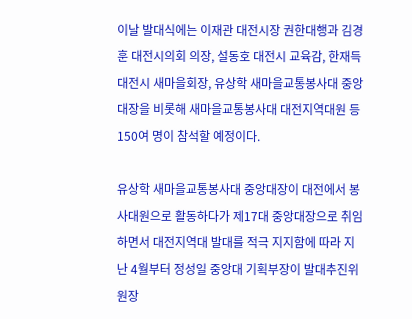이날 발대식에는 이재관 대전시장 권한대행과 김경훈 대전시의회 의장, 설동호 대전시 교육감, 한재득 대전시 새마을회장, 유상학 새마을교통봉사대 중앙대장을 비롯해 새마을교통봉사대 대전지역대원 등 150여 명이 참석할 예정이다.

유상학 새마을교통봉사대 중앙대장이 대전에서 봉사대원으로 활동하다가 제17대 중앙대장으로 취임하면서 대전지역대 발대를 적극 지지함에 따라 지난 4월부터 정성일 중앙대 기획부장이 발대추진위원장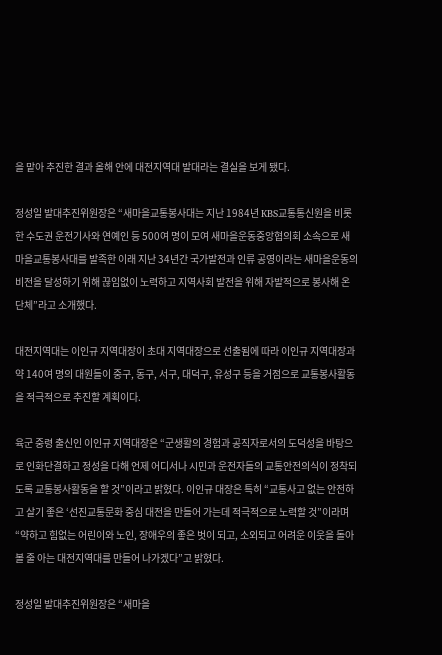을 맡아 추진한 결과 올해 안에 대전지역대 발대라는 결실을 보게 됐다.

정성일 발대추진위원장은 “새마을교통봉사대는 지난 1984년 KBS교통통신원을 비롯한 수도권 운전기사와 연예인 등 500여 명이 모여 새마을운동중앙협의회 소속으로 새마을교통봉사대를 발족한 이래 지난 34년간 국가발전과 인류 공영이라는 새마을운동의 비전을 달성하기 위해 끊임없이 노력하고 지역사회 발전을 위해 자발적으로 봉사해 온 단체”라고 소개했다.

대전지역대는 이인규 지역대장이 초대 지역대장으로 선출됨에 따라 이인규 지역대장과 약 140여 명의 대원들이 중구, 동구, 서구, 대덕구, 유성구 등을 거점으로 교통봉사활동을 적극적으로 추진할 계획이다.

육군 중령 출신인 이인규 지역대장은 “군생활의 경험과 공직자로서의 도덕성을 바탕으로 인화단결하고 정성을 다해 언제 어디서나 시민과 운전자들의 교통안전의식이 정착되도록 교통봉사활동을 할 것”이라고 밝혔다. 이인규 대장은 특히 “교통사고 없는 안전하고 살기 좋은 ‘선진교통문화 중심 대전을 만들어 가는데 적극적으로 노력할 것”이라며 “약하고 힘없는 어린이와 노인, 장애우의 좋은 벗이 되고, 소외되고 어려운 이웃을 돌아 볼 줄 아는 대전지역대를 만들어 나가겠다”고 밝혔다.

정성일 발대추진위원장은 “새마을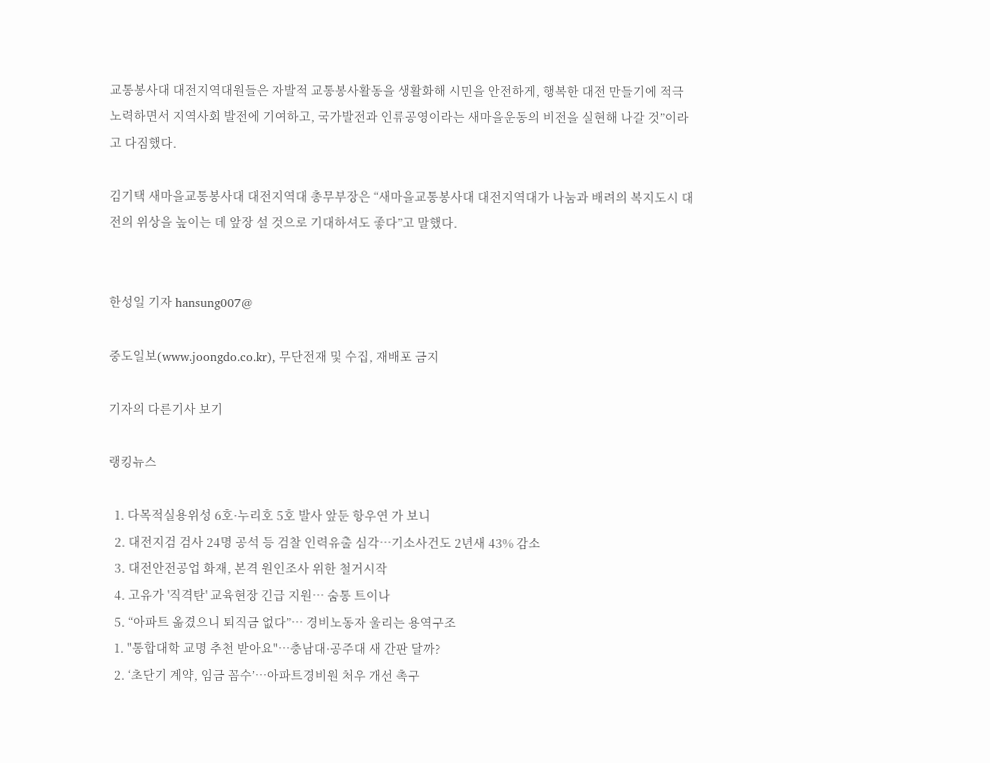교통봉사대 대전지역대원들은 자발적 교통봉사활동을 생활화해 시민을 안전하게, 행복한 대전 만들기에 적극 노력하면서 지역사회 발전에 기여하고, 국가발전과 인류공영이라는 새마을운동의 비전을 실현해 나갈 것”이라고 다짐했다.

김기택 새마을교통봉사대 대전지역대 총무부장은 “새마을교통봉사대 대전지역대가 나눔과 배려의 복지도시 대전의 위상을 높이는 데 앞장 설 것으로 기대하셔도 좋다”고 말했다.


한성일 기자 hansung007@

중도일보(www.joongdo.co.kr), 무단전재 및 수집, 재배포 금지

기자의 다른기사 보기

랭킹뉴스

  1. 다목적실용위성 6호·누리호 5호 발사 앞둔 항우연 가 보니
  2. 대전지검 검사 24명 공석 등 검찰 인력유출 심각…기소사건도 2년새 43% 감소
  3. 대전안전공업 화재, 본격 원인조사 위한 철거시작
  4. 고유가 '직격탄' 교육현장 긴급 지원… 숨통 트이나
  5. “아파트 옮겼으니 퇴직금 없다”… 경비노동자 울리는 용역구조
  1. "통합대학 교명 추천 받아요"…충남대·공주대 새 간판 달까?
  2. ‘초단기 계약, 임금 꼼수’…아파트경비원 처우 개선 촉구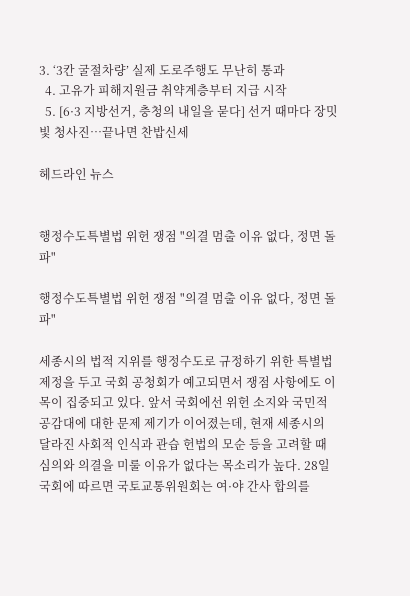3. ‘3칸 굴절차량’ 실제 도로주행도 무난히 통과
  4. 고유가 피해지원금 취약계층부터 지급 시작
  5. [6·3 지방선거, 충청의 내일을 묻다] 선거 때마다 장밋빛 청사진…끝나면 찬밥신세

헤드라인 뉴스


행정수도특별법 위헌 쟁점 "의결 멈출 이유 없다, 정면 돌파"

행정수도특별법 위헌 쟁점 "의결 멈출 이유 없다, 정면 돌파"

세종시의 법적 지위를 행정수도로 규정하기 위한 특별법 제정을 두고 국회 공청회가 예고되면서 쟁점 사항에도 이목이 집중되고 있다. 앞서 국회에선 위헌 소지와 국민적 공감대에 대한 문제 제기가 이어졌는데, 현재 세종시의 달라진 사회적 인식과 관습 헌법의 모순 등을 고려할 때 심의와 의결을 미룰 이유가 없다는 목소리가 높다. 28일 국회에 따르면 국토교통위원회는 여·야 간사 합의를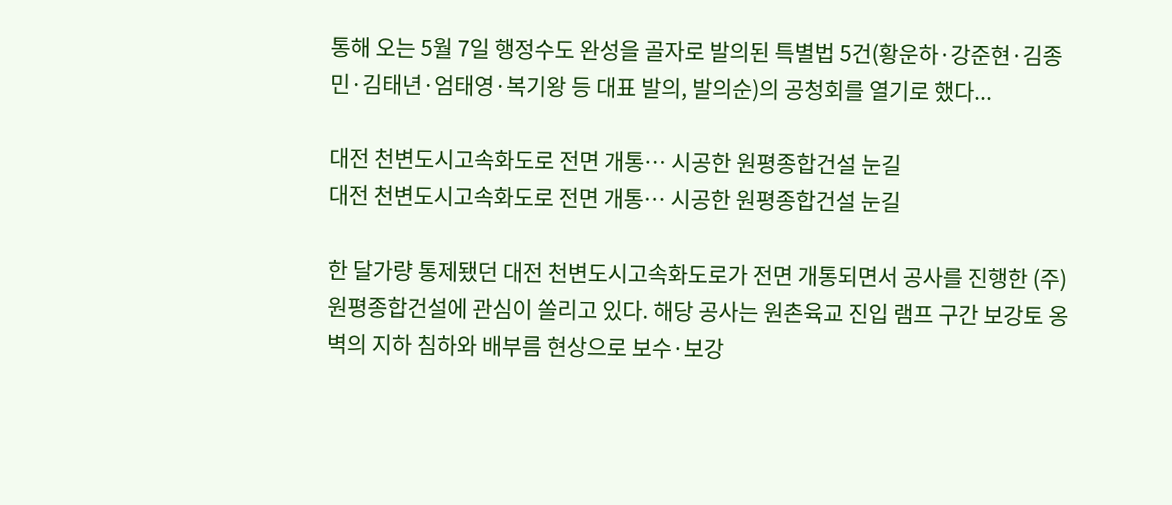통해 오는 5월 7일 행정수도 완성을 골자로 발의된 특별법 5건(황운하·강준현·김종민·김태년·엄태영·복기왕 등 대표 발의, 발의순)의 공청회를 열기로 했다...

대전 천변도시고속화도로 전면 개통… 시공한 원평종합건설 눈길
대전 천변도시고속화도로 전면 개통… 시공한 원평종합건설 눈길

한 달가량 통제됐던 대전 천변도시고속화도로가 전면 개통되면서 공사를 진행한 (주)원평종합건설에 관심이 쏠리고 있다. 해당 공사는 원촌육교 진입 램프 구간 보강토 옹벽의 지하 침하와 배부름 현상으로 보수·보강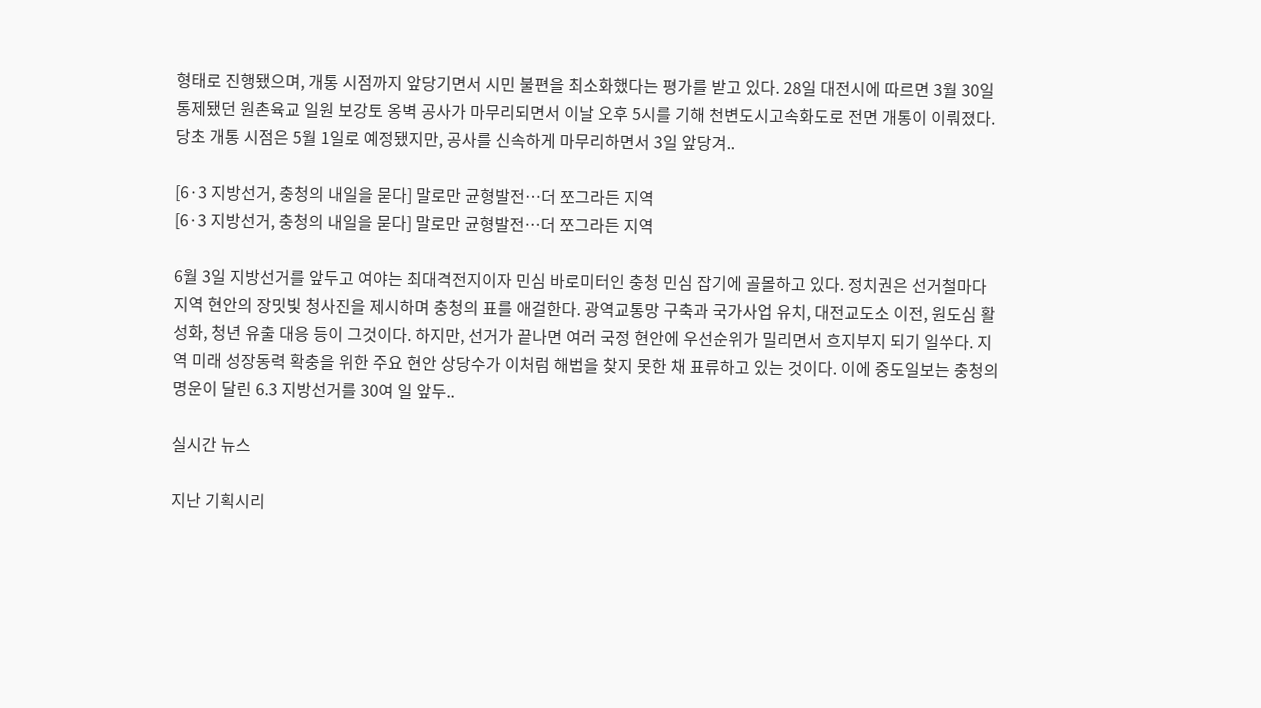형태로 진행됐으며, 개통 시점까지 앞당기면서 시민 불편을 최소화했다는 평가를 받고 있다. 28일 대전시에 따르면 3월 30일 통제됐던 원촌육교 일원 보강토 옹벽 공사가 마무리되면서 이날 오후 5시를 기해 천변도시고속화도로 전면 개통이 이뤄졌다. 당초 개통 시점은 5월 1일로 예정됐지만, 공사를 신속하게 마무리하면서 3일 앞당겨..

[6·3 지방선거, 충청의 내일을 묻다] 말로만 균형발전…더 쪼그라든 지역
[6·3 지방선거, 충청의 내일을 묻다] 말로만 균형발전…더 쪼그라든 지역

6월 3일 지방선거를 앞두고 여야는 최대격전지이자 민심 바로미터인 충청 민심 잡기에 골몰하고 있다. 정치권은 선거철마다 지역 현안의 장밋빛 청사진을 제시하며 충청의 표를 애걸한다. 광역교통망 구축과 국가사업 유치, 대전교도소 이전, 원도심 활성화, 청년 유출 대응 등이 그것이다. 하지만, 선거가 끝나면 여러 국정 현안에 우선순위가 밀리면서 흐지부지 되기 일쑤다. 지역 미래 성장동력 확충을 위한 주요 현안 상당수가 이처럼 해법을 찾지 못한 채 표류하고 있는 것이다. 이에 중도일보는 충청의 명운이 달린 6.3 지방선거를 30여 일 앞두..

실시간 뉴스

지난 기획시리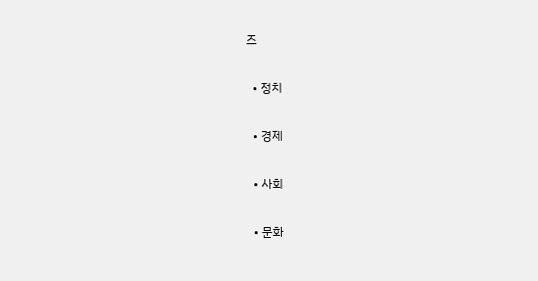즈

  • 정치

  • 경제

  • 사회

  • 문화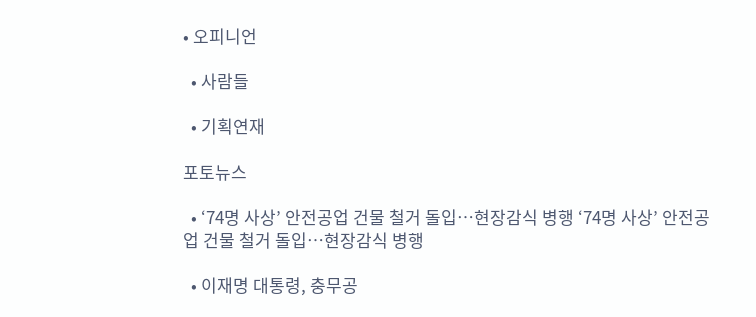• 오피니언

  • 사람들

  • 기획연재

포토뉴스

  • ‘74명 사상’ 안전공업 건물 철거 돌입…현장감식 병행 ‘74명 사상’ 안전공업 건물 철거 돌입…현장감식 병행

  • 이재명 대통령, 충무공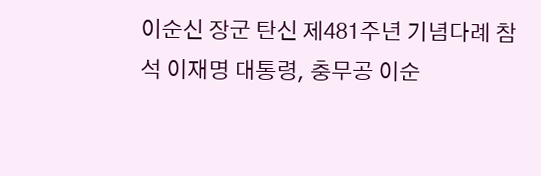이순신 장군 탄신 제481주년 기념다례 참석 이재명 대통령, 충무공 이순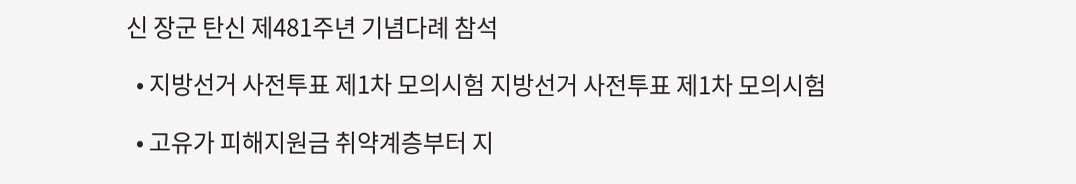신 장군 탄신 제481주년 기념다례 참석

  • 지방선거 사전투표 제1차 모의시험 지방선거 사전투표 제1차 모의시험

  • 고유가 피해지원금 취약계층부터 지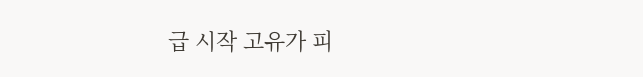급 시작 고유가 피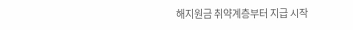해지원금 취약계층부터 지급 시작